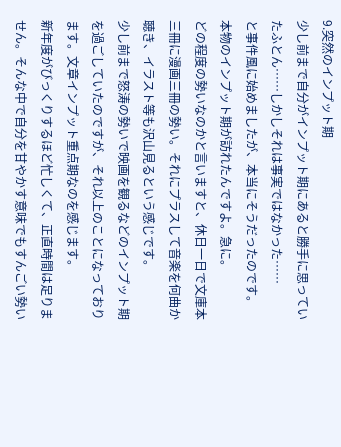9.突然のインプット期
少し前まで自分がインプット期にあると勝手に思っていたふとん……しかしそれは事実ではなかった……
と事件風に始めましたが、本当にそうだったのです。
本物のインプット期が訪れたんですよ。急に。
どの程度の勢いなのかと言いますと、休日一日で文庫本三冊に漫画三冊の勢い。それにプラスして音楽を何曲か聴き、イラスト等も沢山見るという感じです。
少し前まで怒涛の勢いで映画を観るなどのインプット期を過ごしていたのですが、それ以上のことになっております。文章インプット重点期なのを感じます。
新年度がびっくりするほど忙しくて、正直時間は足りません。そんな中で自分を甘やかす意味でもすんごい勢い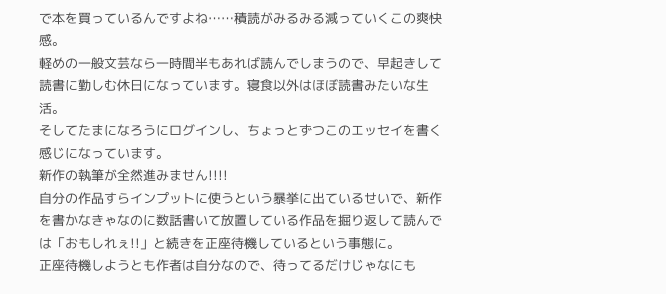で本を買っているんですよね……積読がみるみる減っていくこの爽快感。
軽めの一般文芸なら一時間半もあれば読んでしまうので、早起きして読書に勤しむ休日になっています。寝食以外はほぼ読書みたいな生活。
そしてたまになろうにログインし、ちょっとずつこのエッセイを書く感じになっています。
新作の執筆が全然進みません!!!!
自分の作品すらインプットに使うという暴挙に出ているせいで、新作を書かなきゃなのに数話書いて放置している作品を掘り返して読んでは「おもしれぇ!!」と続きを正座待機しているという事態に。
正座待機しようとも作者は自分なので、待ってるだけじゃなにも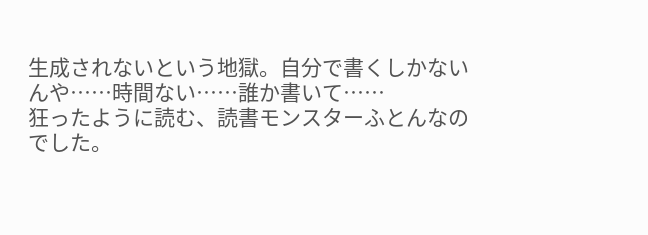生成されないという地獄。自分で書くしかないんや……時間ない……誰か書いて……
狂ったように読む、読書モンスターふとんなのでした。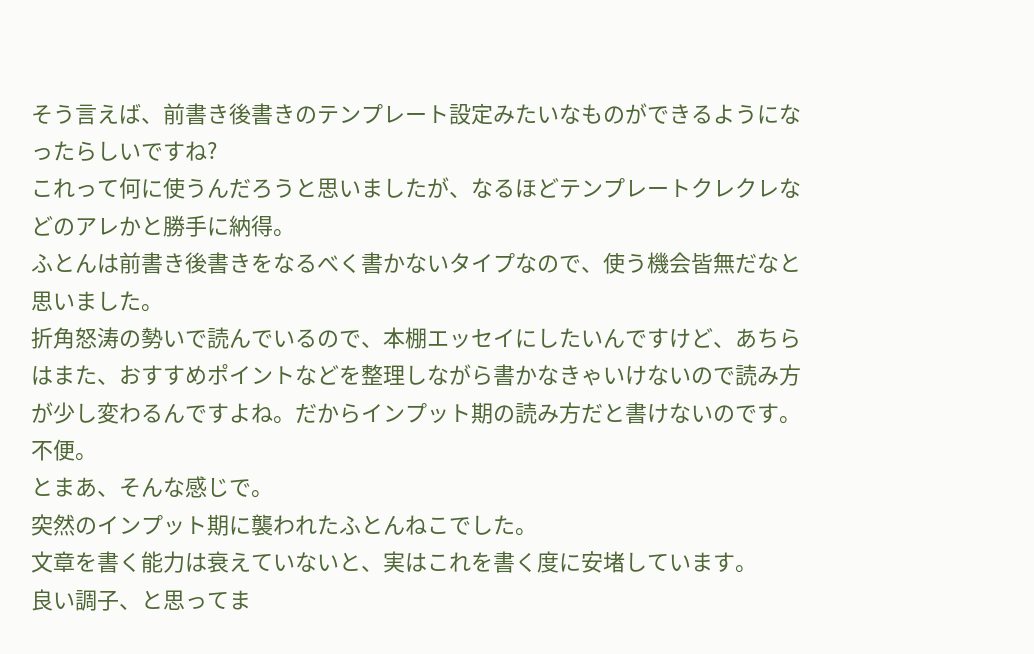そう言えば、前書き後書きのテンプレート設定みたいなものができるようになったらしいですね?
これって何に使うんだろうと思いましたが、なるほどテンプレートクレクレなどのアレかと勝手に納得。
ふとんは前書き後書きをなるべく書かないタイプなので、使う機会皆無だなと思いました。
折角怒涛の勢いで読んでいるので、本棚エッセイにしたいんですけど、あちらはまた、おすすめポイントなどを整理しながら書かなきゃいけないので読み方が少し変わるんですよね。だからインプット期の読み方だと書けないのです。不便。
とまあ、そんな感じで。
突然のインプット期に襲われたふとんねこでした。
文章を書く能力は衰えていないと、実はこれを書く度に安堵しています。
良い調子、と思ってま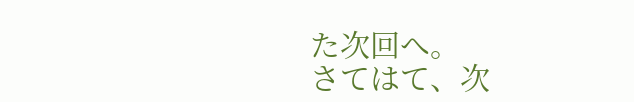た次回へ。
さてはて、次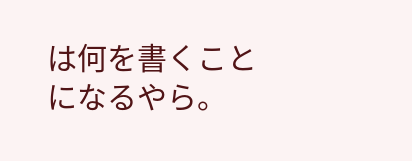は何を書くことになるやら。